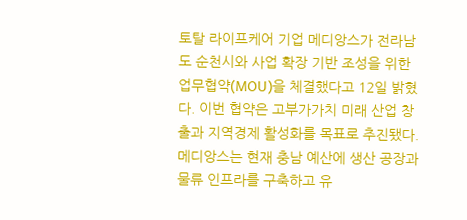토탈 라이프케어 기업 메디앙스가 전라남도 순천시와 사업 확장 기반 조성을 위한 업무협약(MOU)을 체결했다고 12일 밝혔다. 이번 협약은 고부가가치 미래 산업 창출과 지역경제 활성화를 목표로 추진됐다.
메디앙스는 현재 충남 예산에 생산 공장과 물류 인프라를 구축하고 유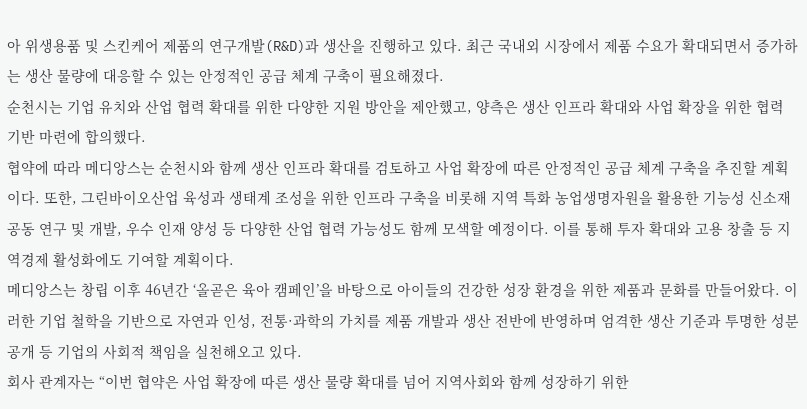아 위생용품 및 스킨케어 제품의 연구개발(R&D)과 생산을 진행하고 있다. 최근 국내외 시장에서 제품 수요가 확대되면서 증가하는 생산 물량에 대응할 수 있는 안정적인 공급 체계 구축이 필요해졌다.
순천시는 기업 유치와 산업 협력 확대를 위한 다양한 지원 방안을 제안했고, 양측은 생산 인프라 확대와 사업 확장을 위한 협력 기반 마련에 합의했다.
협약에 따라 메디앙스는 순천시와 함께 생산 인프라 확대를 검토하고 사업 확장에 따른 안정적인 공급 체계 구축을 추진할 계획이다. 또한, 그린바이오산업 육성과 생태계 조성을 위한 인프라 구축을 비롯해 지역 특화 농업생명자원을 활용한 기능성 신소재 공동 연구 및 개발, 우수 인재 양성 등 다양한 산업 협력 가능성도 함께 모색할 예정이다. 이를 통해 투자 확대와 고용 창출 등 지역경제 활성화에도 기여할 계획이다.
메디앙스는 창립 이후 46년간 ‘올곧은 육아 캠페인’을 바탕으로 아이들의 건강한 성장 환경을 위한 제품과 문화를 만들어왔다. 이러한 기업 철학을 기반으로 자연과 인성, 전통·과학의 가치를 제품 개발과 생산 전반에 반영하며 엄격한 생산 기준과 투명한 성분 공개 등 기업의 사회적 책임을 실천해오고 있다.
회사 관계자는 “이번 협약은 사업 확장에 따른 생산 물량 확대를 넘어 지역사회와 함께 성장하기 위한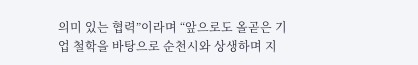의미 있는 협력”이라며 “앞으로도 올곧은 기업 철학을 바탕으로 순천시와 상생하며 지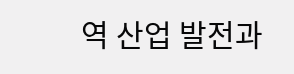역 산업 발전과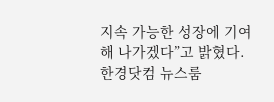지속 가능한 성장에 기여해 나가겠다”고 밝혔다.
한경닷컴 뉴스룸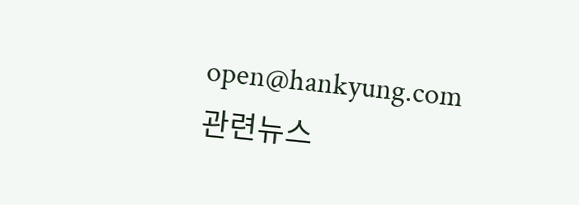open@hankyung.com
관련뉴스